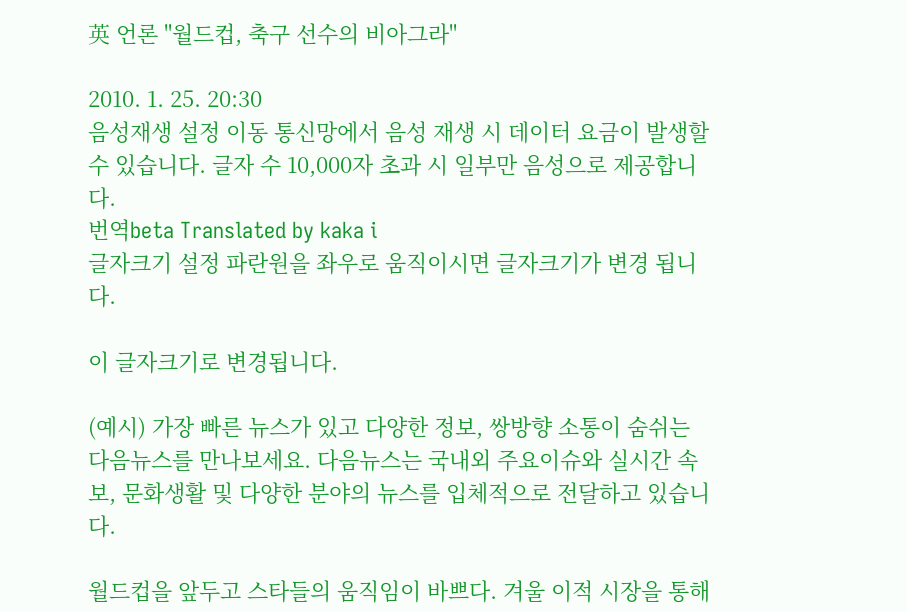英 언론 "월드컵, 축구 선수의 비아그라"

2010. 1. 25. 20:30
음성재생 설정 이동 통신망에서 음성 재생 시 데이터 요금이 발생할 수 있습니다. 글자 수 10,000자 초과 시 일부만 음성으로 제공합니다.
번역beta Translated by kaka i
글자크기 설정 파란원을 좌우로 움직이시면 글자크기가 변경 됩니다.

이 글자크기로 변경됩니다.

(예시) 가장 빠른 뉴스가 있고 다양한 정보, 쌍방향 소통이 숨쉬는 다음뉴스를 만나보세요. 다음뉴스는 국내외 주요이슈와 실시간 속보, 문화생활 및 다양한 분야의 뉴스를 입체적으로 전달하고 있습니다.

월드컵을 앞두고 스타들의 움직임이 바쁘다. 겨울 이적 시장을 통해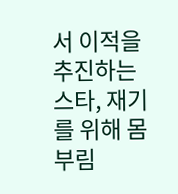서 이적을 추진하는 스타, 재기를 위해 몸부림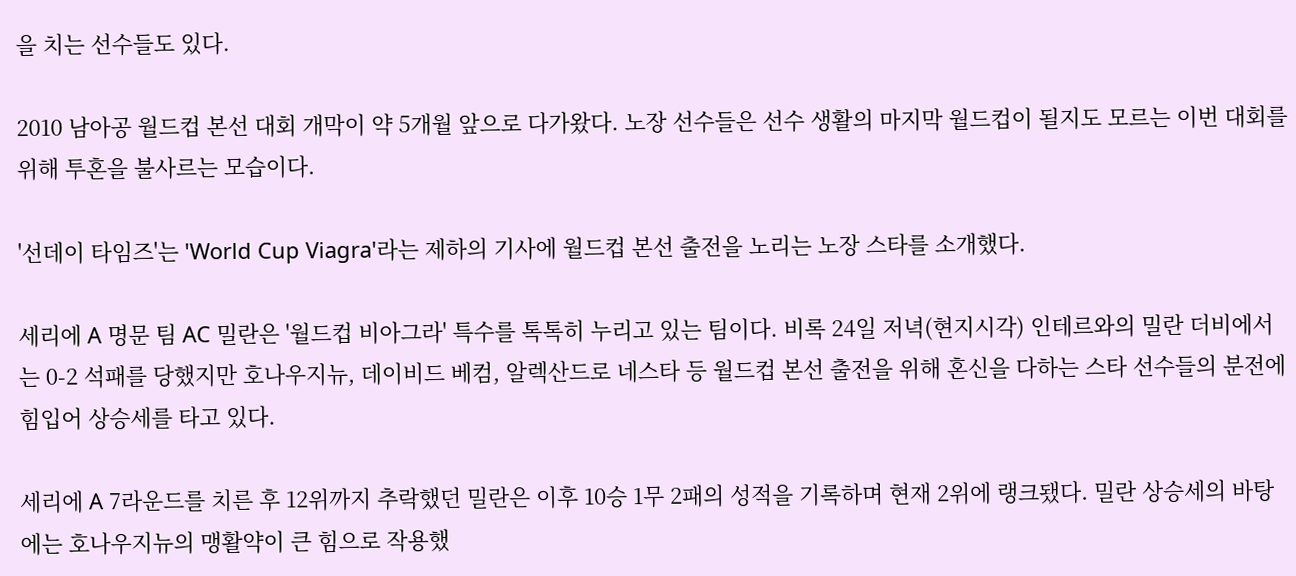을 치는 선수들도 있다.

2010 남아공 월드컵 본선 대회 개막이 약 5개월 앞으로 다가왔다. 노장 선수들은 선수 생활의 마지막 월드컵이 될지도 모르는 이번 대회를 위해 투혼을 불사르는 모습이다.

'선데이 타임즈'는 'World Cup Viagra'라는 제하의 기사에 월드컵 본선 출전을 노리는 노장 스타를 소개했다.

세리에 A 명문 팀 AC 밀란은 '월드컵 비아그라' 특수를 톡톡히 누리고 있는 팀이다. 비록 24일 저녁(현지시각) 인테르와의 밀란 더비에서는 0-2 석패를 당했지만 호나우지뉴, 데이비드 베컴, 알렉산드로 네스타 등 월드컵 본선 출전을 위해 혼신을 다하는 스타 선수들의 분전에 힘입어 상승세를 타고 있다.

세리에 A 7라운드를 치른 후 12위까지 추락했던 밀란은 이후 10승 1무 2패의 성적을 기록하며 현재 2위에 랭크됐다. 밀란 상승세의 바탕에는 호나우지뉴의 맹활약이 큰 힘으로 작용했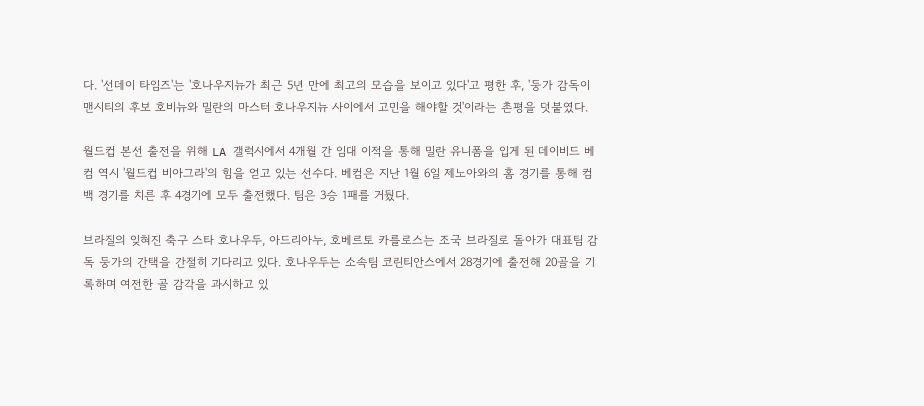다. '선데이 타임즈'는 '호나우지뉴가 최근 5년 만에 최고의 모습을 보이고 있다'고 평한 후, '둥가 감독이 맨시티의 후보 호비뉴와 밀란의 마스터 호나우지뉴 사이에서 고민을 해야할 것'이라는 촌평을 덧붙였다.

월드컵 본선 출전을 위해 LA 갤럭시에서 4개월 간 임대 이적을 통해 밀란 유니폼을 입게 된 데이비드 베컴 역시 '월드컵 비아그라'의 힘을 얻고 있는 선수다. 베컴은 지난 1월 6일 제노아와의 홈 경기를 통해 컴백 경기를 치른 후 4경기에 모두 출전했다. 팀은 3승 1패를 거뒀다.

브라질의 잊혀진 축구 스타 호나우두, 아드리아누, 호베르토 카를로스는 조국 브라질로 돌아가 대표팀 감독 둥가의 간택을 간절히 기다리고 있다. 호나우두는 소속팀 코린티안스에서 28경기에 출전해 20골을 기록하며 여전한 골 감각을 과시하고 있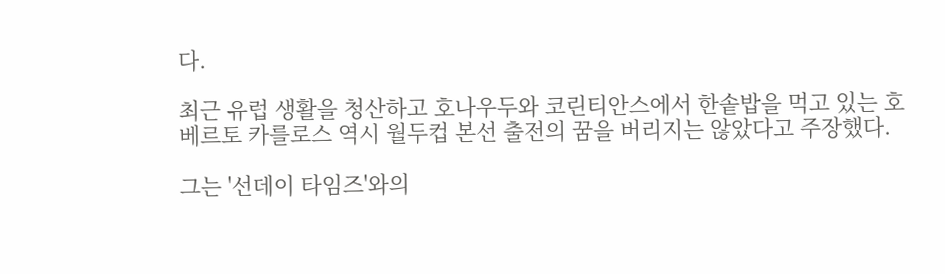다.

최근 유럽 생활을 청산하고 호나우두와 코린티안스에서 한솥밥을 먹고 있는 호베르토 카를로스 역시 월두컵 본선 출전의 꿈을 버리지는 않았다고 주장했다.

그는 '선데이 타임즈'와의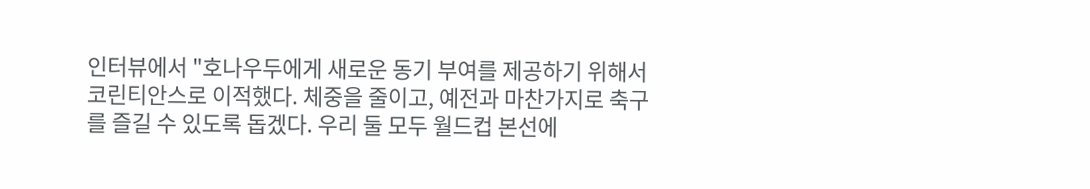인터뷰에서 "호나우두에게 새로운 동기 부여를 제공하기 위해서 코린티안스로 이적했다. 체중을 줄이고, 예전과 마찬가지로 축구를 즐길 수 있도록 돕겠다. 우리 둘 모두 월드컵 본선에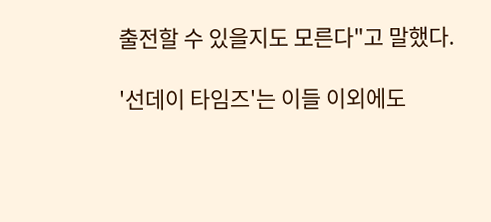출전할 수 있을지도 모른다"고 말했다.

'선데이 타임즈'는 이들 이외에도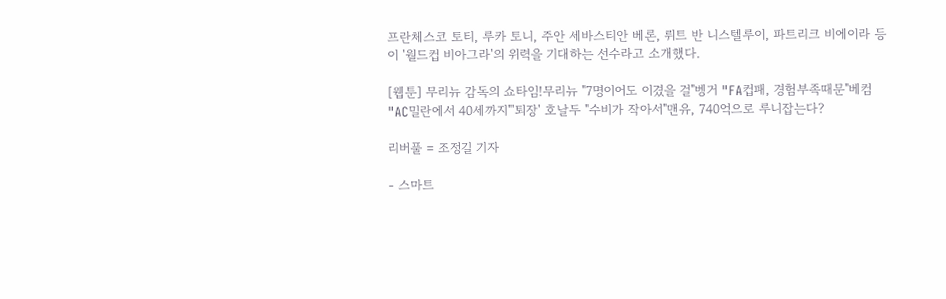프란체스코 토티, 루카 토니, 주안 세바스티안 베론, 뤼트 반 니스텔루이, 파트리크 비에이라 등이 '월드컵 비아그라'의 위력을 기대하는 선수라고 소개했다.

[웹툰] 무리뉴 감독의 쇼타임!무리뉴 "7명이어도 이겼을 걸"벵거 "FA컵패, 경험부족때문"베컴 "AC밀란에서 40세까지"'퇴장' 호날두 "수비가 작아서"맨유, 740억으로 루니잡는다?

리버풀 = 조정길 기자

- 스마트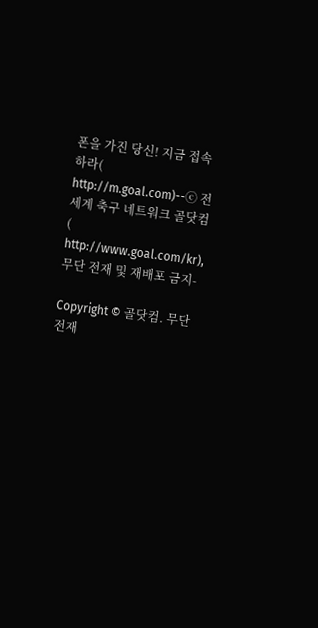폰을 가진 당신! 지금 접속하라( http://m.goal.com)--ⓒ 전 세계 축구 네트워크 골닷컴 ( http://www.goal.com/kr), 무단 전재 및 재배포 금지-

Copyright © 골닷컴. 무단전재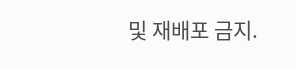및 재배포 금지.